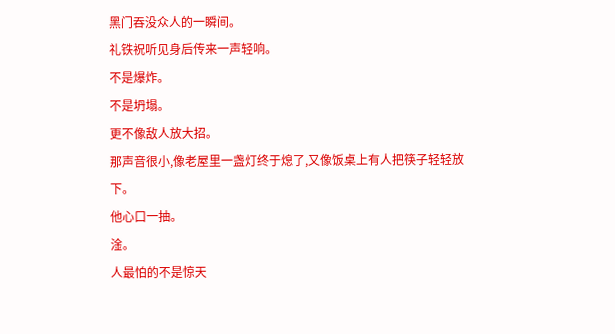黑门吞没众人的一瞬间。
礼铁祝听见身后传来一声轻响。
不是爆炸。
不是坍塌。
更不像敌人放大招。
那声音很小,像老屋里一盏灯终于熄了,又像饭桌上有人把筷子轻轻放下。
他心口一抽。
淦。
人最怕的不是惊天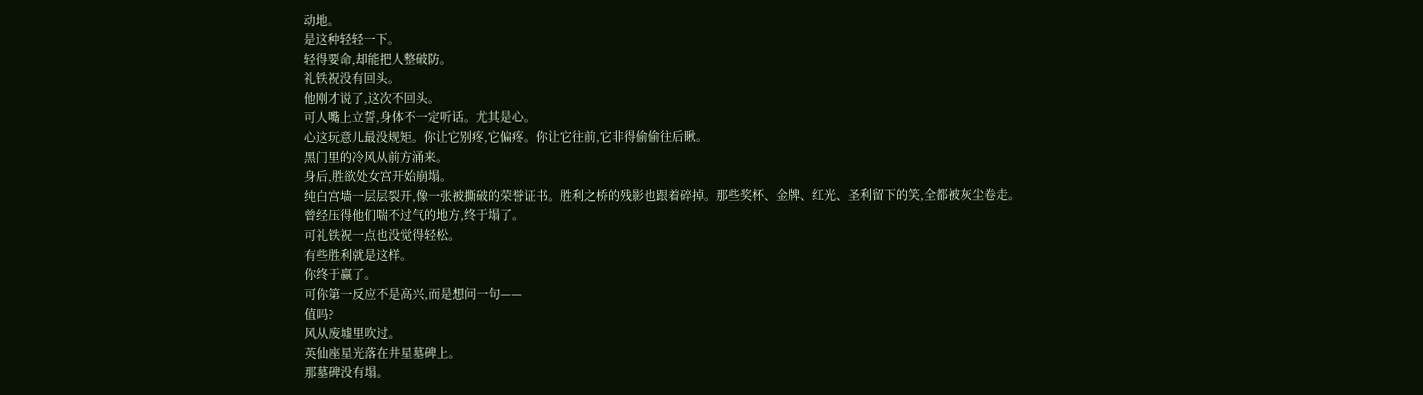动地。
是这种轻轻一下。
轻得要命,却能把人整破防。
礼铁祝没有回头。
他刚才说了,这次不回头。
可人嘴上立誓,身体不一定听话。尤其是心。
心这玩意儿最没规矩。你让它别疼,它偏疼。你让它往前,它非得偷偷往后瞅。
黑门里的冷风从前方涌来。
身后,胜欲处女宫开始崩塌。
纯白宫墙一层层裂开,像一张被撕破的荣誉证书。胜利之桥的残影也跟着碎掉。那些奖杯、金牌、红光、圣利留下的笑,全都被灰尘卷走。
曾经压得他们喘不过气的地方,终于塌了。
可礼铁祝一点也没觉得轻松。
有些胜利就是这样。
你终于赢了。
可你第一反应不是高兴,而是想问一句——
值吗?
风从废墟里吹过。
英仙座星光落在井星墓碑上。
那墓碑没有塌。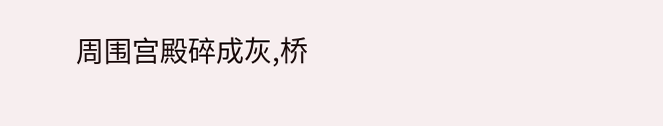周围宫殿碎成灰,桥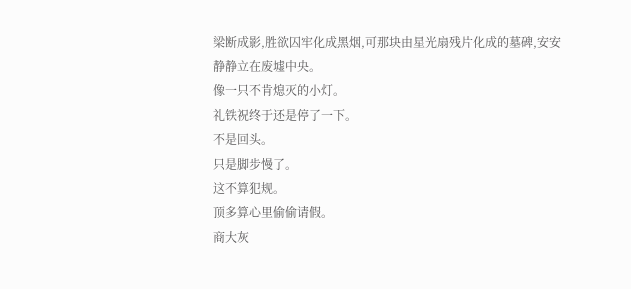梁断成影,胜欲囚牢化成黑烟,可那块由星光扇残片化成的墓碑,安安静静立在废墟中央。
像一只不肯熄灭的小灯。
礼铁祝终于还是停了一下。
不是回头。
只是脚步慢了。
这不算犯规。
顶多算心里偷偷请假。
商大灰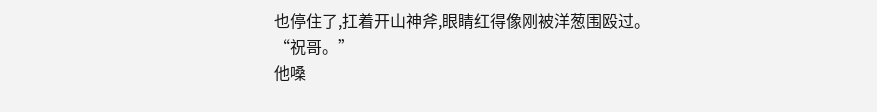也停住了,扛着开山神斧,眼睛红得像刚被洋葱围殴过。
“祝哥。”
他嗓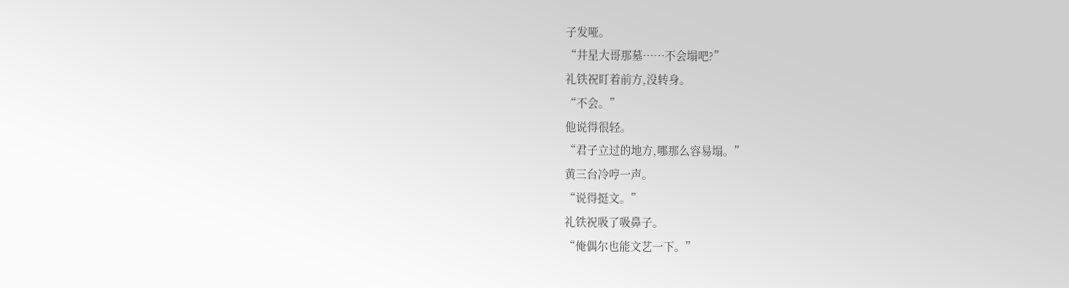子发哑。
“井星大哥那墓……不会塌吧?”
礼铁祝盯着前方,没转身。
“不会。”
他说得很轻。
“君子立过的地方,哪那么容易塌。”
黄三台冷哼一声。
“说得挺文。”
礼铁祝吸了吸鼻子。
“俺偶尔也能文艺一下。”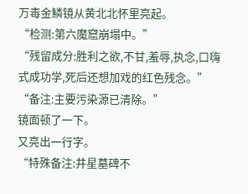万毒金鳞镜从黄北北怀里亮起。
“检测:第六魔窟崩塌中。”
“残留成分:胜利之欲,不甘,羞辱,执念,口嗨式成功学,死后还想加戏的红色残念。”
“备注:主要污染源已清除。”
镜面顿了一下。
又亮出一行字。
“特殊备注:井星墓碑不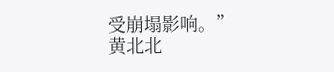受崩塌影响。”
黄北北